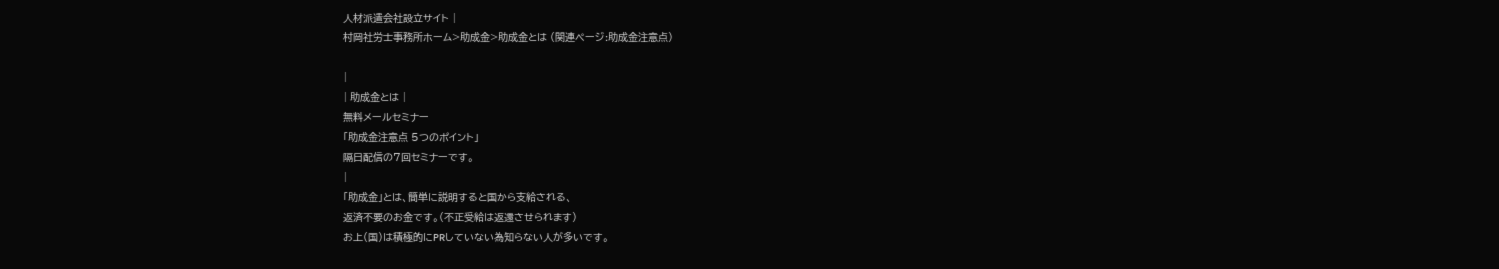人材派遣会社設立サイト |
村岡社労士事務所ホーム>助成金>助成金とは (関連ページ:助成金注意点)

|
| 助成金とは |
無料メールセミナー
「助成金注意点 5つのポイント」
隔日配信の7回セミナーです。
|
「助成金」とは、簡単に説明すると国から支給される、
返済不要のお金です。(不正受給は返還させられます)
お上(国)は積極的にPRしていない為知らない人が多いです。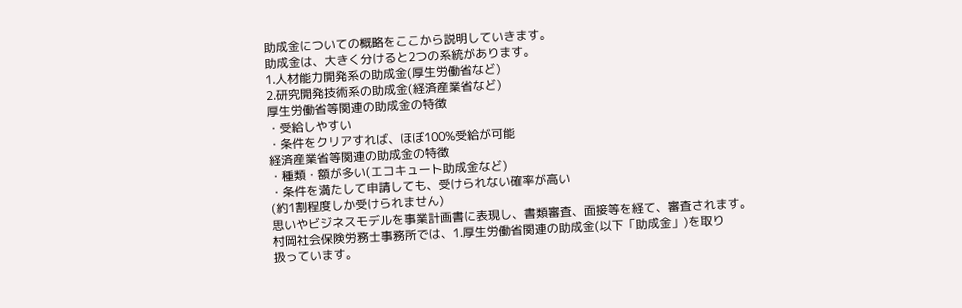助成金についての概略をここから説明していきます。
助成金は、大きく分けると2つの系統があります。
1.人材能力開発系の助成金(厚生労働省など)
2.研究開発技術系の助成金(経済産業省など)
厚生労働省等関連の助成金の特徴
・受給しやすい
・条件をクリアすれば、ほぼ100%受給が可能
経済産業省等関連の助成金の特徴
・種類・額が多い(エコキュート助成金など)
・条件を満たして申請しても、受けられない確率が高い
(約1割程度しか受けられません)
思いやビジネスモデルを事業計画書に表現し、書類審査、面接等を経て、審査されます。
村岡社会保険労務士事務所では、1.厚生労働省関連の助成金(以下「助成金」)を取り
扱っています。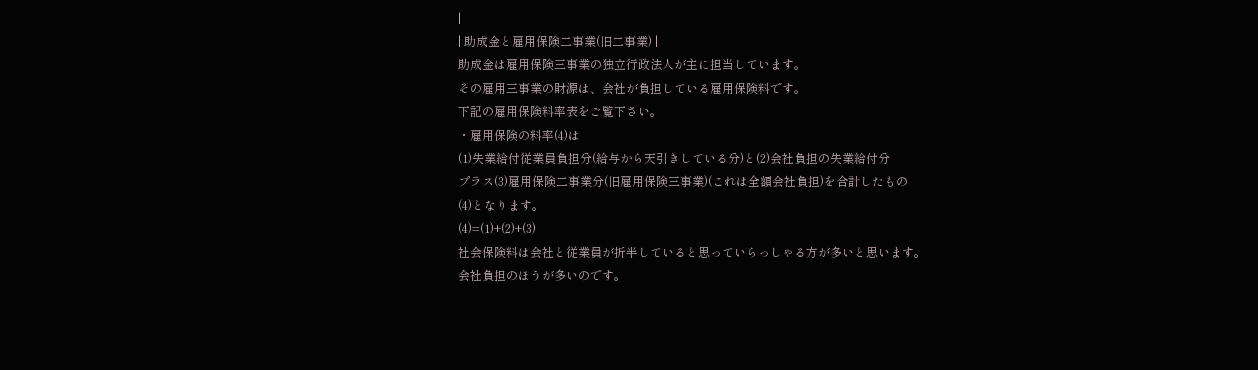|
| 助成金と雇用保険二事業(旧二事業) |
助成金は雇用保険三事業の独立行政法人が主に担当しています。
その雇用三事業の財源は、会社が負担している雇用保険料です。
下記の雇用保険料率表をご覧下さい。
・雇用保険の料率(4)は
(1)失業給付従業員負担分(給与から天引きしている分)と(2)会社負担の失業給付分
プラス(3)雇用保険二事業分(旧雇用保険三事業)(これは全額会社負担)を合計したもの
(4)となります。
(4)=(1)+(2)+(3)
社会保険料は会社と従業員が折半していると思っていらっしゃる方が多いと思います。
会社負担のほうが多いのです。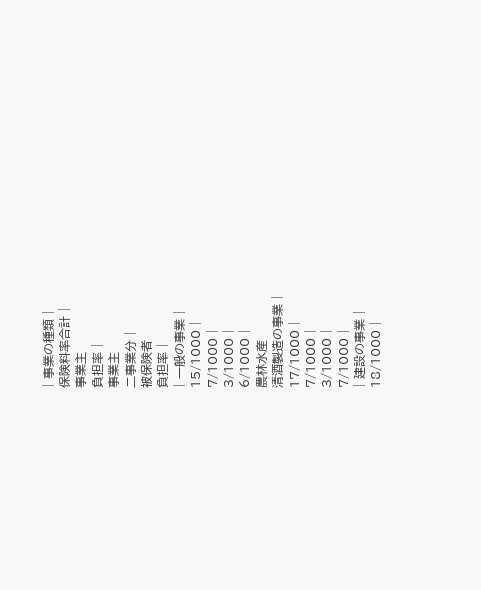| 事業の種類 |
保険料率合計 |
事業主
負担率 |
事業主
二事業分 |
被保険者
負担率 |
| 一般の事業 |
15/1000 |
7/1000 |
3/1000 |
6/1000 |
農林水産
清酒製造の事業 |
17/1000 |
7/1000 |
3/1000 |
7/1000 |
| 建設の事業 |
18/1000 |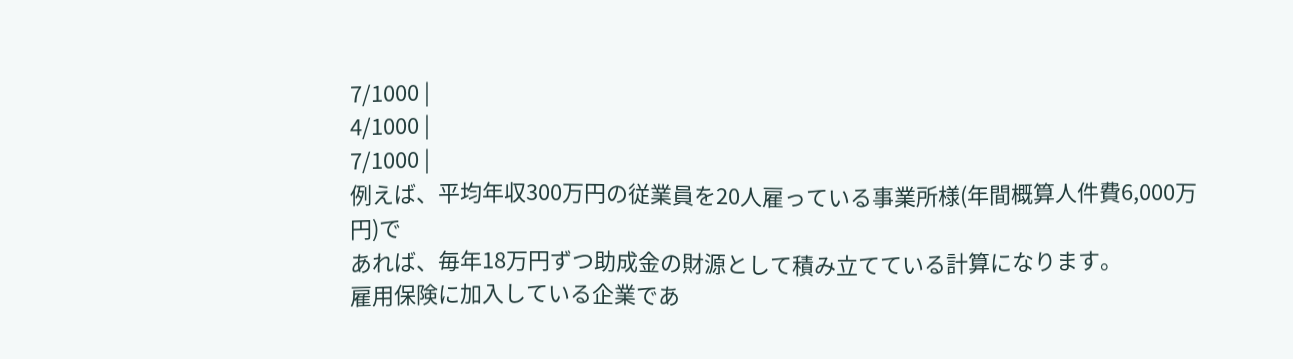7/1000 |
4/1000 |
7/1000 |
例えば、平均年収300万円の従業員を20人雇っている事業所様(年間概算人件費6,000万円)で
あれば、毎年18万円ずつ助成金の財源として積み立てている計算になります。
雇用保険に加入している企業であ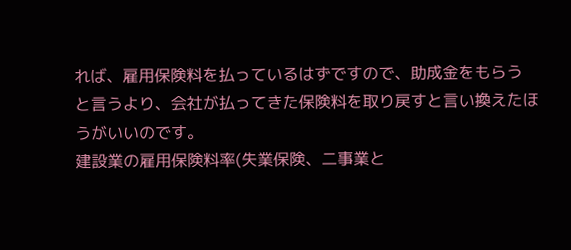れば、雇用保険料を払っているはずですので、助成金をもらう
と言うより、会社が払ってきた保険料を取り戻すと言い換えたほうがいいのです。
建設業の雇用保険料率(失業保険、二事業と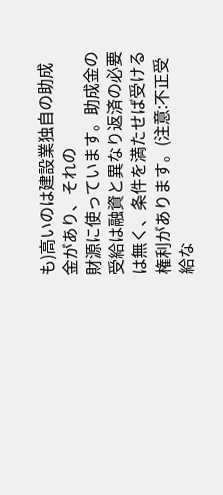も)高いのは建設業独自の助成金があり、それの
財源に使っています。助成金の受給は融資と異なり返済の必要は無く、条件を満たせば受ける
権利があります。(注意:不正受給な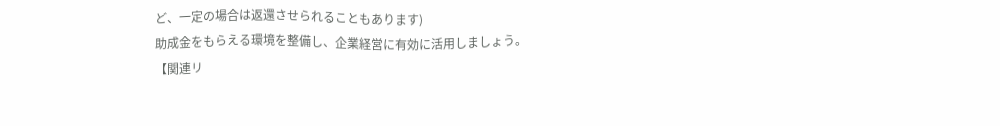ど、一定の場合は返還させられることもあります)
助成金をもらえる環境を整備し、企業経営に有効に活用しましょう。
【関連リ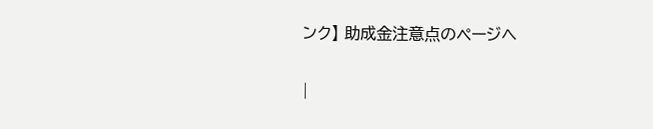ンク】 助成金注意点のページへ

|